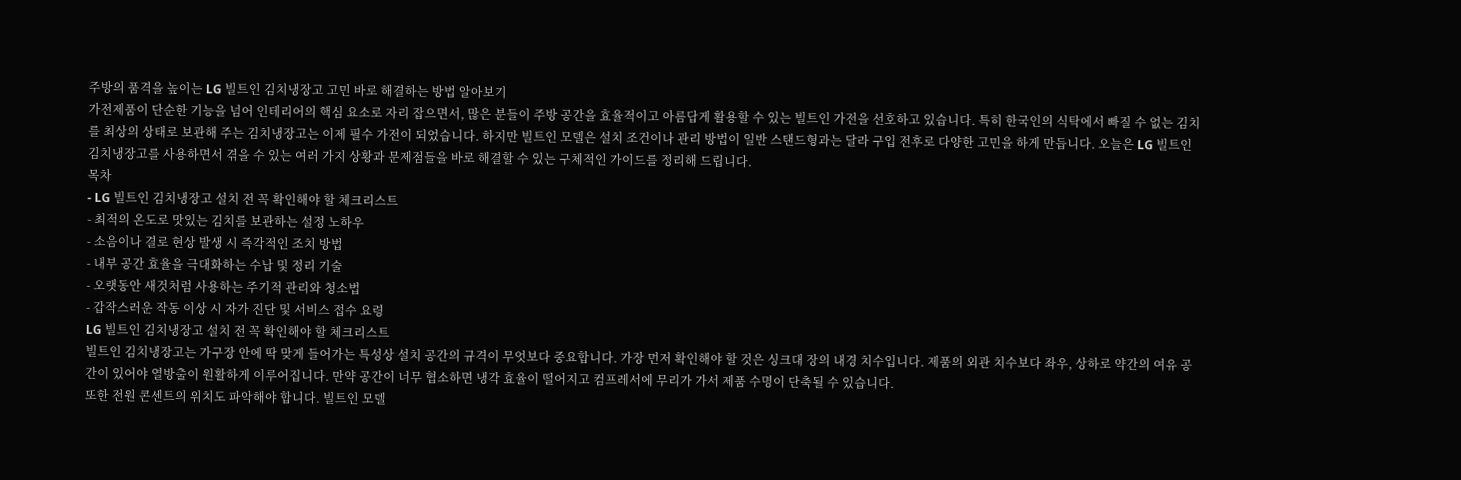주방의 품격을 높이는 LG 빌트인 김치냉장고 고민 바로 해결하는 방법 알아보기
가전제품이 단순한 기능을 넘어 인테리어의 핵심 요소로 자리 잡으면서, 많은 분들이 주방 공간을 효율적이고 아름답게 활용할 수 있는 빌트인 가전을 선호하고 있습니다. 특히 한국인의 식탁에서 빠질 수 없는 김치를 최상의 상태로 보관해 주는 김치냉장고는 이제 필수 가전이 되었습니다. 하지만 빌트인 모델은 설치 조건이나 관리 방법이 일반 스탠드형과는 달라 구입 전후로 다양한 고민을 하게 만듭니다. 오늘은 LG 빌트인 김치냉장고를 사용하면서 겪을 수 있는 여러 가지 상황과 문제점들을 바로 해결할 수 있는 구체적인 가이드를 정리해 드립니다.
목차
- LG 빌트인 김치냉장고 설치 전 꼭 확인해야 할 체크리스트
- 최적의 온도로 맛있는 김치를 보관하는 설정 노하우
- 소음이나 결로 현상 발생 시 즉각적인 조치 방법
- 내부 공간 효율을 극대화하는 수납 및 정리 기술
- 오랫동안 새것처럼 사용하는 주기적 관리와 청소법
- 갑작스러운 작동 이상 시 자가 진단 및 서비스 접수 요령
LG 빌트인 김치냉장고 설치 전 꼭 확인해야 할 체크리스트
빌트인 김치냉장고는 가구장 안에 딱 맞게 들어가는 특성상 설치 공간의 규격이 무엇보다 중요합니다. 가장 먼저 확인해야 할 것은 싱크대 장의 내경 치수입니다. 제품의 외관 치수보다 좌우, 상하로 약간의 여유 공간이 있어야 열방출이 원활하게 이루어집니다. 만약 공간이 너무 협소하면 냉각 효율이 떨어지고 컴프레서에 무리가 가서 제품 수명이 단축될 수 있습니다.
또한 전원 콘센트의 위치도 파악해야 합니다. 빌트인 모델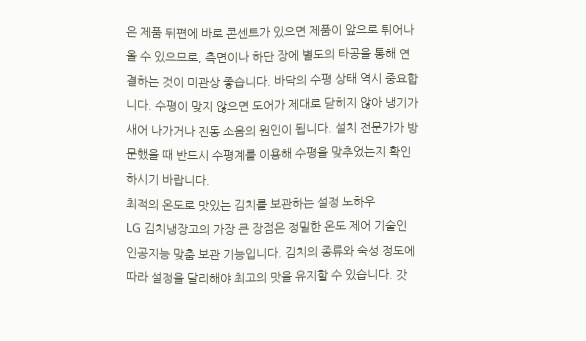은 제품 뒤편에 바로 콘센트가 있으면 제품이 앞으로 튀어나올 수 있으므로, 측면이나 하단 장에 별도의 타공을 통해 연결하는 것이 미관상 좋습니다. 바닥의 수평 상태 역시 중요합니다. 수평이 맞지 않으면 도어가 제대로 닫히지 않아 냉기가 새어 나가거나 진동 소음의 원인이 됩니다. 설치 전문가가 방문했을 때 반드시 수평계를 이용해 수평을 맞추었는지 확인하시기 바랍니다.
최적의 온도로 맛있는 김치를 보관하는 설정 노하우
LG 김치냉장고의 가장 큰 장점은 정밀한 온도 제어 기술인 인공지능 맞춤 보관 기능입니다. 김치의 종류와 숙성 정도에 따라 설정을 달리해야 최고의 맛을 유지할 수 있습니다. 갓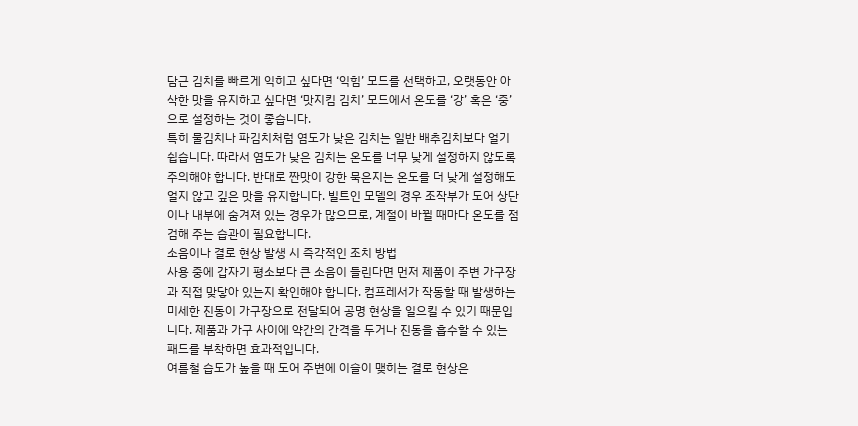담근 김치를 빠르게 익히고 싶다면 ‘익힘’ 모드를 선택하고, 오랫동안 아삭한 맛을 유지하고 싶다면 ‘맛지킴 김치’ 모드에서 온도를 ‘강’ 혹은 ‘중’으로 설정하는 것이 좋습니다.
특히 물김치나 파김치처럼 염도가 낮은 김치는 일반 배추김치보다 얼기 쉽습니다. 따라서 염도가 낮은 김치는 온도를 너무 낮게 설정하지 않도록 주의해야 합니다. 반대로 짠맛이 강한 묵은지는 온도를 더 낮게 설정해도 얼지 않고 깊은 맛을 유지합니다. 빌트인 모델의 경우 조작부가 도어 상단이나 내부에 숨겨져 있는 경우가 많으므로, 계절이 바뀔 때마다 온도를 점검해 주는 습관이 필요합니다.
소음이나 결로 현상 발생 시 즉각적인 조치 방법
사용 중에 갑자기 평소보다 큰 소음이 들린다면 먼저 제품이 주변 가구장과 직접 맞닿아 있는지 확인해야 합니다. 컴프레서가 작동할 때 발생하는 미세한 진동이 가구장으로 전달되어 공명 현상을 일으킬 수 있기 때문입니다. 제품과 가구 사이에 약간의 간격을 두거나 진동을 흡수할 수 있는 패드를 부착하면 효과적입니다.
여름철 습도가 높을 때 도어 주변에 이슬이 맺히는 결로 현상은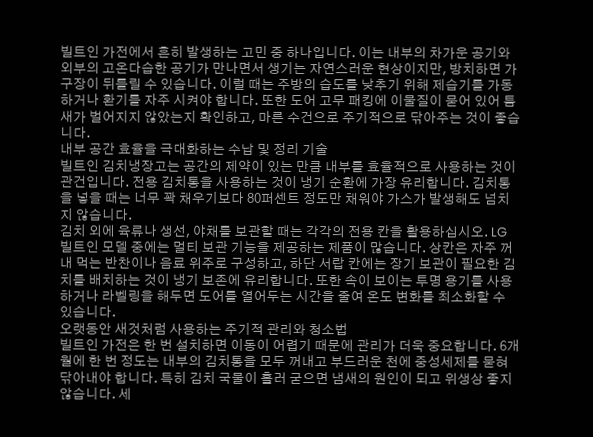빌트인 가전에서 흔히 발생하는 고민 중 하나입니다. 이는 내부의 차가운 공기와 외부의 고온다습한 공기가 만나면서 생기는 자연스러운 현상이지만, 방치하면 가구장이 뒤틀릴 수 있습니다. 이럴 때는 주방의 습도를 낮추기 위해 제습기를 가동하거나 환기를 자주 시켜야 합니다. 또한 도어 고무 패킹에 이물질이 묻어 있어 틈새가 벌어지지 않았는지 확인하고, 마른 수건으로 주기적으로 닦아주는 것이 좋습니다.
내부 공간 효율을 극대화하는 수납 및 정리 기술
빌트인 김치냉장고는 공간의 제약이 있는 만큼 내부를 효율적으로 사용하는 것이 관건입니다. 전용 김치통을 사용하는 것이 냉기 순환에 가장 유리합니다. 김치통을 넣을 때는 너무 꽉 채우기보다 80퍼센트 정도만 채워야 가스가 발생해도 넘치지 않습니다.
김치 외에 육류나 생선, 야채를 보관할 때는 각각의 전용 칸을 활용하십시오. LG 빌트인 모델 중에는 멀티 보관 기능을 제공하는 제품이 많습니다. 상칸은 자주 꺼내 먹는 반찬이나 음료 위주로 구성하고, 하단 서랍 칸에는 장기 보관이 필요한 김치를 배치하는 것이 냉기 보존에 유리합니다. 또한 속이 보이는 투명 용기를 사용하거나 라벨링을 해두면 도어를 열어두는 시간을 줄여 온도 변화를 최소화할 수 있습니다.
오랫동안 새것처럼 사용하는 주기적 관리와 청소법
빌트인 가전은 한 번 설치하면 이동이 어렵기 때문에 관리가 더욱 중요합니다. 6개월에 한 번 정도는 내부의 김치통을 모두 꺼내고 부드러운 천에 중성세제를 묻혀 닦아내야 합니다. 특히 김치 국물이 흘러 굳으면 냄새의 원인이 되고 위생상 좋지 않습니다. 세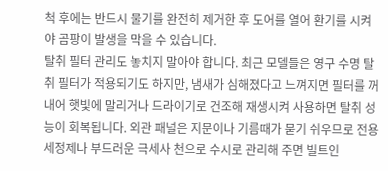척 후에는 반드시 물기를 완전히 제거한 후 도어를 열어 환기를 시켜야 곰팡이 발생을 막을 수 있습니다.
탈취 필터 관리도 놓치지 말아야 합니다. 최근 모델들은 영구 수명 탈취 필터가 적용되기도 하지만, 냄새가 심해졌다고 느껴지면 필터를 꺼내어 햇빛에 말리거나 드라이기로 건조해 재생시켜 사용하면 탈취 성능이 회복됩니다. 외관 패널은 지문이나 기름때가 묻기 쉬우므로 전용 세정제나 부드러운 극세사 천으로 수시로 관리해 주면 빌트인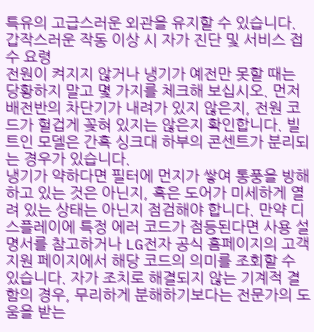특유의 고급스러운 외관을 유지할 수 있습니다.
갑작스러운 작동 이상 시 자가 진단 및 서비스 접수 요령
전원이 켜지지 않거나 냉기가 예전만 못할 때는 당황하지 말고 몇 가지를 체크해 보십시오. 먼저 배전반의 차단기가 내려가 있지 않은지, 전원 코드가 헐겁게 꽂혀 있지는 않은지 확인합니다. 빌트인 모델은 간혹 싱크대 하부의 콘센트가 분리되는 경우가 있습니다.
냉기가 약하다면 필터에 먼지가 쌓여 통풍을 방해하고 있는 것은 아닌지, 혹은 도어가 미세하게 열려 있는 상태는 아닌지 점검해야 합니다. 만약 디스플레이에 특정 에러 코드가 점등된다면 사용 설명서를 참고하거나 LG전자 공식 홈페이지의 고객 지원 페이지에서 해당 코드의 의미를 조회할 수 있습니다. 자가 조치로 해결되지 않는 기계적 결함의 경우, 무리하게 분해하기보다는 전문가의 도움을 받는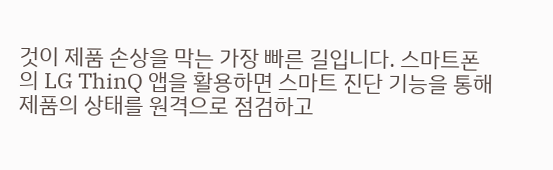것이 제품 손상을 막는 가장 빠른 길입니다. 스마트폰의 LG ThinQ 앱을 활용하면 스마트 진단 기능을 통해 제품의 상태를 원격으로 점검하고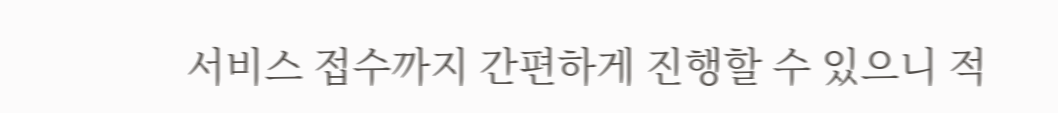서비스 접수까지 간편하게 진행할 수 있으니 적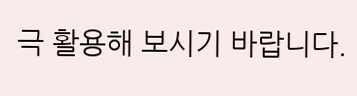극 활용해 보시기 바랍니다.